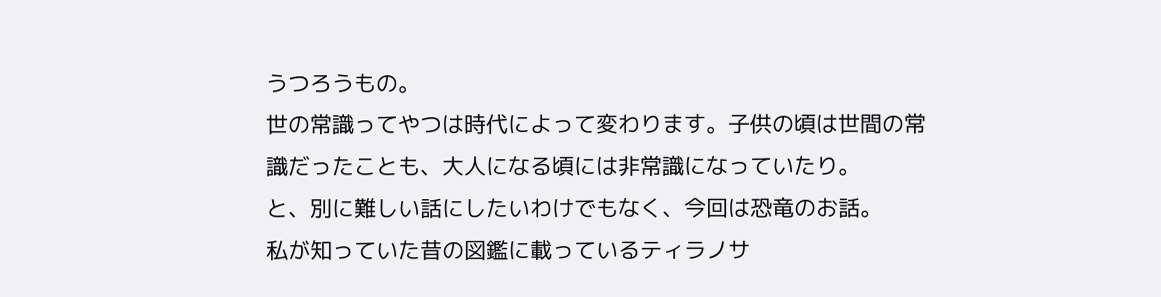うつろうもの。
世の常識ってやつは時代によって変わります。子供の頃は世間の常識だったことも、大人になる頃には非常識になっていたり。
と、別に難しい話にしたいわけでもなく、今回は恐竜のお話。
私が知っていた昔の図鑑に載っているティラノサ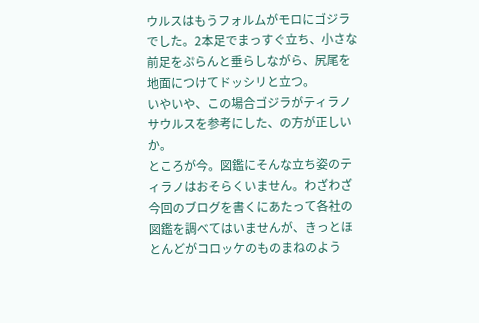ウルスはもうフォルムがモロにゴジラでした。2本足でまっすぐ立ち、小さな前足をぷらんと垂らしながら、尻尾を地面につけてドッシリと立つ。
いやいや、この場合ゴジラがティラノサウルスを参考にした、の方が正しいか。
ところが今。図鑑にそんな立ち姿のティラノはおそらくいません。わざわざ今回のブログを書くにあたって各社の図鑑を調べてはいませんが、きっとほとんどがコロッケのものまねのよう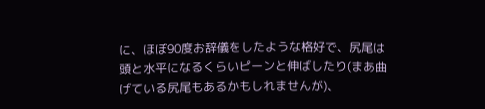に、ほぼ90度お辞儀をしたような格好で、尻尾は頭と水平になるくらいピーンと伸ばしたり(まあ曲げている尻尾もあるかもしれませんが)、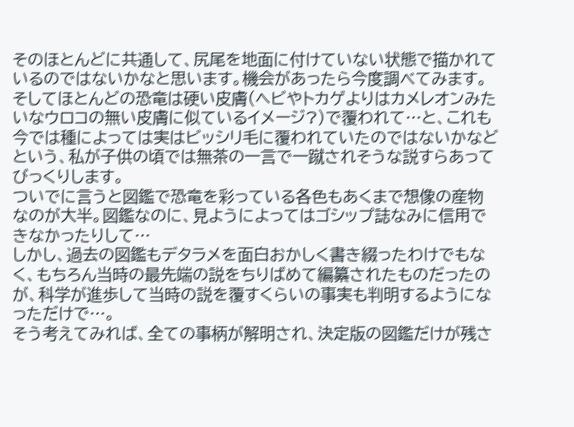そのほとんどに共通して、尻尾を地面に付けていない状態で描かれているのではないかなと思います。機会があったら今度調べてみます。
そしてほとんどの恐竜は硬い皮膚(ヘビやトカゲよりはカメレオンみたいなウロコの無い皮膚に似ているイメージ?)で覆われて…と、これも今では種によっては実はビッシリ毛に覆われていたのではないかなどという、私が子供の頃では無茶の一言で一蹴されそうな説すらあってびっくりします。
ついでに言うと図鑑で恐竜を彩っている各色もあくまで想像の産物なのが大半。図鑑なのに、見ようによってはゴシップ誌なみに信用できなかったりして…
しかし、過去の図鑑もデタラメを面白おかしく書き綴ったわけでもなく、もちろん当時の最先端の説をちりばめて編纂されたものだったのが、科学が進歩して当時の説を覆すくらいの事実も判明するようになっただけで…。
そう考えてみれば、全ての事柄が解明され、決定版の図鑑だけが残さ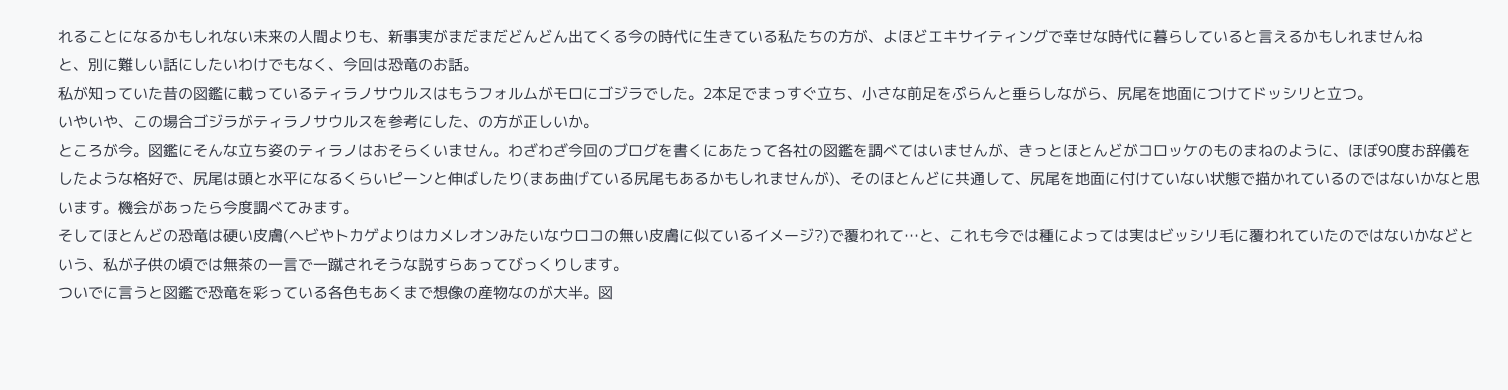れることになるかもしれない未来の人間よりも、新事実がまだまだどんどん出てくる今の時代に生きている私たちの方が、よほどエキサイティングで幸せな時代に暮らしていると言えるかもしれませんね
と、別に難しい話にしたいわけでもなく、今回は恐竜のお話。
私が知っていた昔の図鑑に載っているティラノサウルスはもうフォルムがモロにゴジラでした。2本足でまっすぐ立ち、小さな前足をぷらんと垂らしながら、尻尾を地面につけてドッシリと立つ。
いやいや、この場合ゴジラがティラノサウルスを参考にした、の方が正しいか。
ところが今。図鑑にそんな立ち姿のティラノはおそらくいません。わざわざ今回のブログを書くにあたって各社の図鑑を調べてはいませんが、きっとほとんどがコロッケのものまねのように、ほぼ90度お辞儀をしたような格好で、尻尾は頭と水平になるくらいピーンと伸ばしたり(まあ曲げている尻尾もあるかもしれませんが)、そのほとんどに共通して、尻尾を地面に付けていない状態で描かれているのではないかなと思います。機会があったら今度調べてみます。
そしてほとんどの恐竜は硬い皮膚(ヘビやトカゲよりはカメレオンみたいなウロコの無い皮膚に似ているイメージ?)で覆われて…と、これも今では種によっては実はビッシリ毛に覆われていたのではないかなどという、私が子供の頃では無茶の一言で一蹴されそうな説すらあってびっくりします。
ついでに言うと図鑑で恐竜を彩っている各色もあくまで想像の産物なのが大半。図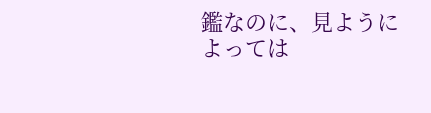鑑なのに、見ようによっては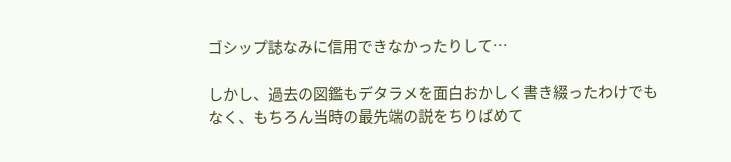ゴシップ誌なみに信用できなかったりして…

しかし、過去の図鑑もデタラメを面白おかしく書き綴ったわけでもなく、もちろん当時の最先端の説をちりばめて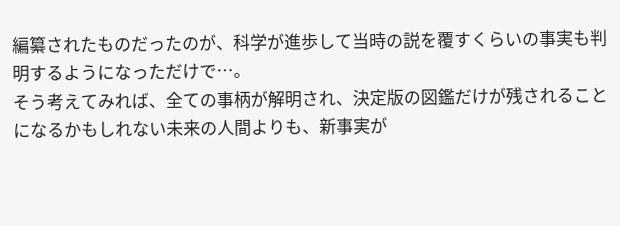編纂されたものだったのが、科学が進歩して当時の説を覆すくらいの事実も判明するようになっただけで…。
そう考えてみれば、全ての事柄が解明され、決定版の図鑑だけが残されることになるかもしれない未来の人間よりも、新事実が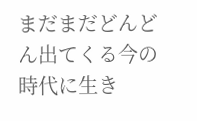まだまだどんどん出てくる今の時代に生き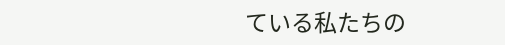ている私たちの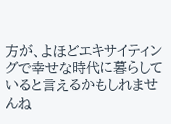方が、よほどエキサイティングで幸せな時代に暮らしていると言えるかもしれませんね